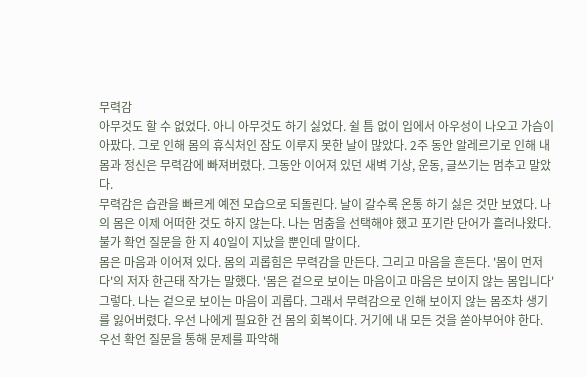무력감
아무것도 할 수 없었다. 아니 아무것도 하기 싫었다. 쉴 틈 없이 입에서 아우성이 나오고 가슴이 아팠다. 그로 인해 몸의 휴식처인 잠도 이루지 못한 날이 많았다. 2주 동안 알레르기로 인해 내 몸과 정신은 무력감에 빠져버렸다. 그동안 이어져 있던 새벽 기상, 운동, 글쓰기는 멈추고 말았다.
무력감은 습관을 빠르게 예전 모습으로 되돌린다. 날이 갈수록 온통 하기 싫은 것만 보였다. 나의 몸은 이제 어떠한 것도 하지 않는다. 나는 멈춤을 선택해야 했고 포기란 단어가 흘러나왔다. 불가 확언 질문을 한 지 40일이 지났을 뿐인데 말이다.
몸은 마음과 이어져 있다. 몸의 괴롭힘은 무력감을 만든다. 그리고 마음을 흔든다. '몸이 먼저다'의 저자 한근태 작가는 말했다. '몸은 겉으로 보이는 마음이고 마음은 보이지 않는 몸입니다'
그렇다. 나는 겉으로 보이는 마음이 괴롭다. 그래서 무력감으로 인해 보이지 않는 몸조차 생기를 잃어버렸다. 우선 나에게 필요한 건 몸의 회복이다. 거기에 내 모든 것을 쏟아부어야 한다.
우선 확언 질문을 통해 문제를 파악해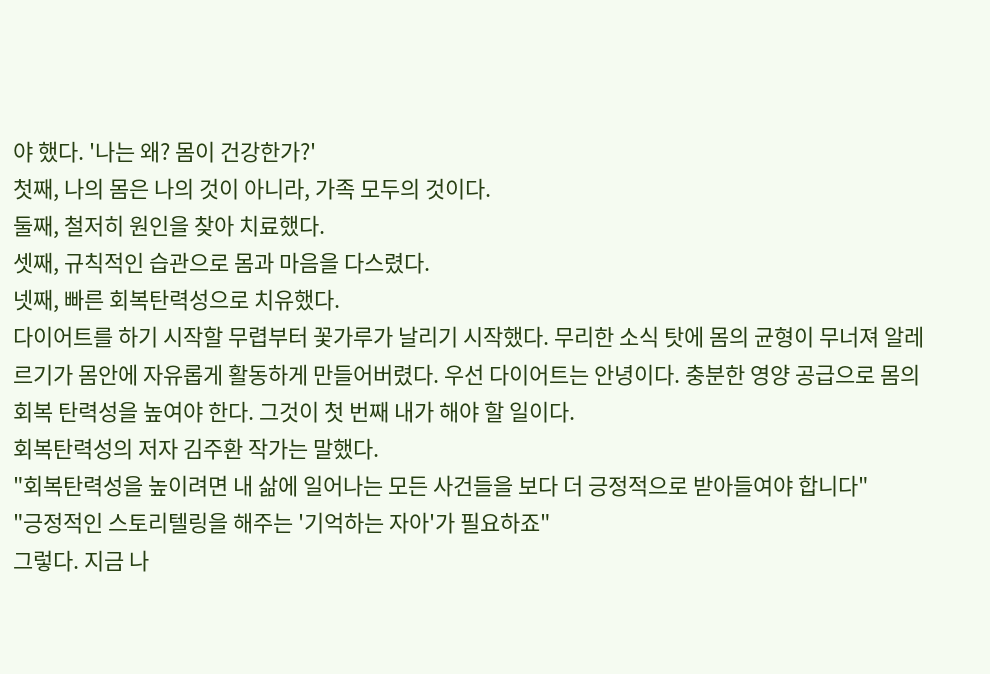야 했다. '나는 왜? 몸이 건강한가?'
첫째, 나의 몸은 나의 것이 아니라, 가족 모두의 것이다.
둘째, 철저히 원인을 찾아 치료했다.
셋째, 규칙적인 습관으로 몸과 마음을 다스렸다.
넷째, 빠른 회복탄력성으로 치유했다.
다이어트를 하기 시작할 무렵부터 꽃가루가 날리기 시작했다. 무리한 소식 탓에 몸의 균형이 무너져 알레르기가 몸안에 자유롭게 활동하게 만들어버렸다. 우선 다이어트는 안녕이다. 충분한 영양 공급으로 몸의 회복 탄력성을 높여야 한다. 그것이 첫 번째 내가 해야 할 일이다.
회복탄력성의 저자 김주환 작가는 말했다.
"회복탄력성을 높이려면 내 삶에 일어나는 모든 사건들을 보다 더 긍정적으로 받아들여야 합니다"
"긍정적인 스토리텔링을 해주는 '기억하는 자아'가 필요하죠"
그렇다. 지금 나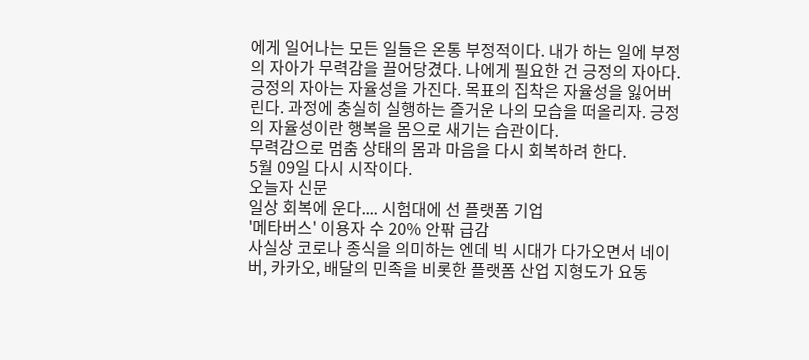에게 일어나는 모든 일들은 온통 부정적이다. 내가 하는 일에 부정의 자아가 무력감을 끌어당겼다. 나에게 필요한 건 긍정의 자아다. 긍정의 자아는 자율성을 가진다. 목표의 집착은 자율성을 잃어버린다. 과정에 충실히 실행하는 즐거운 나의 모습을 떠올리자. 긍정의 자율성이란 행복을 몸으로 새기는 습관이다.
무력감으로 멈춤 상태의 몸과 마음을 다시 회복하려 한다.
5월 09일 다시 시작이다.
오늘자 신문
일상 회복에 운다.... 시험대에 선 플랫폼 기업
'메타버스' 이용자 수 20% 안팎 급감
사실상 코로나 종식을 의미하는 엔데 빅 시대가 다가오면서 네이버, 카카오, 배달의 민족을 비롯한 플랫폼 산업 지형도가 요동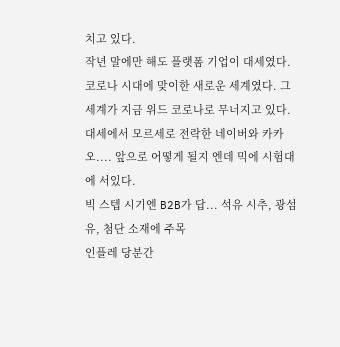치고 있다.
작년 말에만 해도 플랫폼 기업이 대세였다. 코로나 시대에 맞이한 새로운 세계였다. 그 세계가 지금 위드 코로나로 무너지고 있다. 대세에서 모르세로 전락한 네이버와 카카오.... 앞으로 어떻게 될지 엔데 믹에 시험대에 서있다.
빅 스텝 시기엔 B2B가 답... 석유 시추, 광섬유, 첨단 소재에 주목
인플레 당분간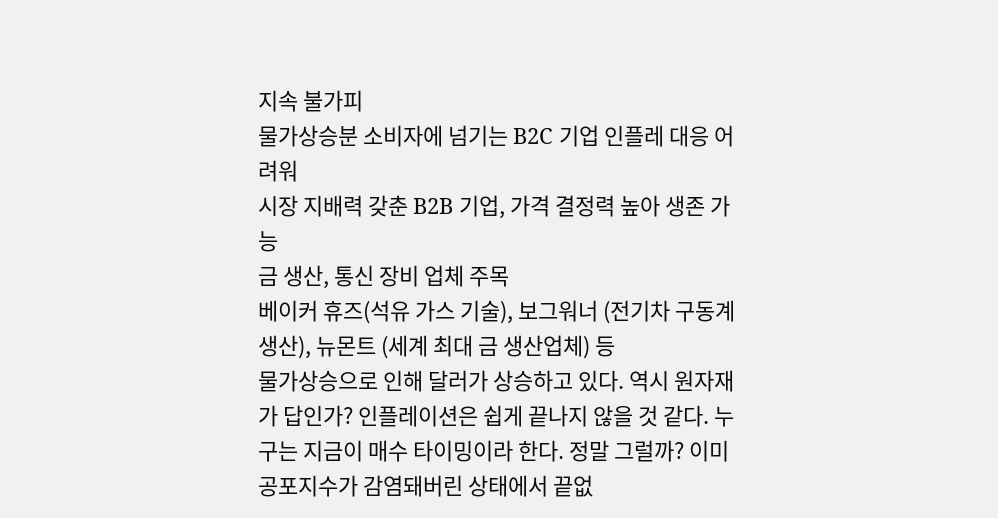지속 불가피
물가상승분 소비자에 넘기는 B2C 기업 인플레 대응 어려워
시장 지배력 갖춘 B2B 기업, 가격 결정력 높아 생존 가능
금 생산, 통신 장비 업체 주목
베이커 휴즈(석유 가스 기술), 보그워너 (전기차 구동계 생산), 뉴몬트 (세계 최대 금 생산업체) 등
물가상승으로 인해 달러가 상승하고 있다. 역시 원자재가 답인가? 인플레이션은 쉽게 끝나지 않을 것 같다. 누구는 지금이 매수 타이밍이라 한다. 정말 그럴까? 이미 공포지수가 감염돼버린 상태에서 끝없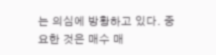는 의심에 방황하고 있다. 중요한 것은 매수 매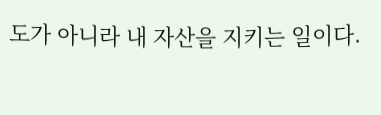도가 아니라 내 자산을 지키는 일이다.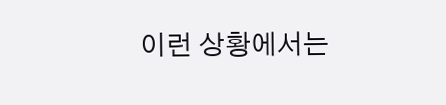이런 상황에서는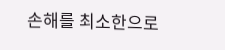손해를 최소한으로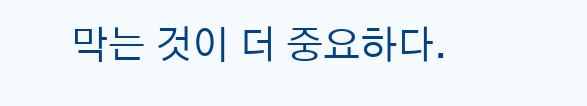막는 것이 더 중요하다.